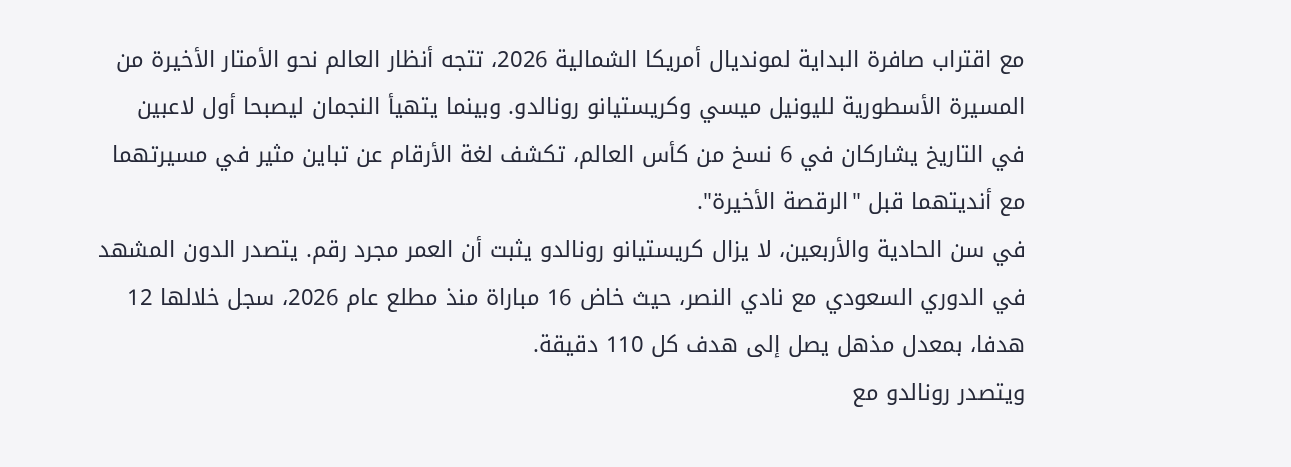مع اقتراب صافرة البداية لمونديال أمريكا الشمالية 2026، تتجه أنظار العالم نحو الأمتار الأخيرة من المسيرة الأسطورية لليونيل ميسي وكريستيانو رونالدو. وبينما يتهيأ النجمان ليصبحا أول لاعبين في التاريخ يشاركان في 6 نسخ من كأس العالم، تكشف لغة الأرقام عن تباين مثير في مسيرتهما مع أنديتهما قبل "الرقصة الأخيرة".
في سن الحادية والأربعين، لا يزال كريستيانو رونالدو يثبت أن العمر مجرد رقم. يتصدر الدون المشهد في الدوري السعودي مع نادي النصر، حيث خاض 16 مباراة منذ مطلع عام 2026، سجل خلالها 12 هدفا، بمعدل مذهل يصل إلى هدف كل 110 دقيقة.
ويتصدر رونالدو مع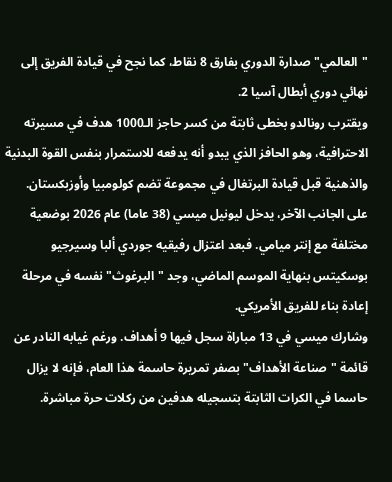"العالمي" صدارة الدوري بفارق 8 نقاط، كما نجح في قيادة الفريق إلى نهائي دوري أبطال آسيا 2.
ويقترب رونالدو بخطى ثابتة من كسر حاجز الـ1000 هدف في مسيرته الاحترافية، وهو الحافز الذي يبدو أنه يدفعه للاستمرار بنفس القوة البدنية والذهنية قبل قيادة البرتغال في مجموعة تضم كولومبيا وأوزبكستان.
على الجانب الآخر، يدخل ليونيل ميسي (38 عاما) عام 2026 بوضعية مختلفة مع إنتر ميامي. فبعد اعتزال رفيقيه جوردي ألبا وسيرجيو بوسكيتس بنهاية الموسم الماضي، وجد "البرغوث" نفسه في مرحلة إعادة بناء للفريق الأمريكي.
وشارك ميسي في 13 مباراة سجل فيها 9 أهداف. ورغم غيابه النادر عن قائمة "صناعة الأهداف" بصفر تمريرة حاسمة هذا العام، فإنه لا يزال حاسما في الكرات الثابتة بتسجيله هدفين من ركلات حرة مباشرة.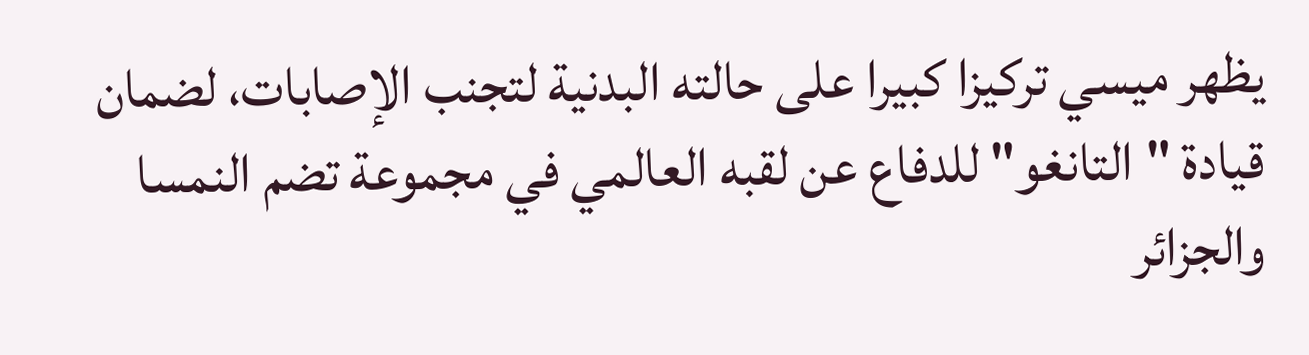يظهر ميسي تركيزا كبيرا على حالته البدنية لتجنب الإصابات، لضمان قيادة "التانغو" للدفاع عن لقبه العالمي في مجموعة تضم النمسا والجزائر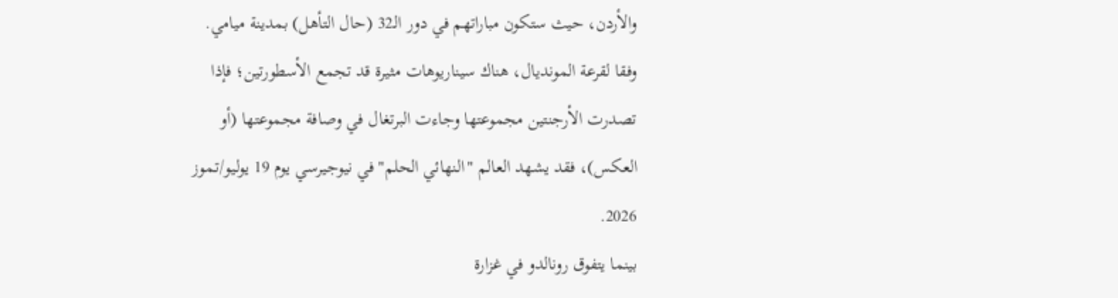والأردن، حيث ستكون مباراتهم في دور الـ32 (حال التأهل) بمدينة ميامي.
وفقا لقرعة المونديال، هناك سيناريوهات مثيرة قد تجمع الأسطورتين؛ فإذا تصدرت الأرجنتين مجموعتها وجاءت البرتغال في وصافة مجموعتها (أو العكس)، فقد يشهد العالم "النهائي الحلم" في نيوجيرسي يوم 19 يوليو/تموز 2026.
بينما يتفوق رونالدو في غزارة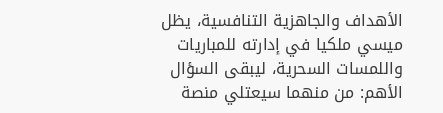الأهداف والجاهزية التنافسية، يظل ميسي ملكيا في إدارته للمباريات واللمسات السحرية، ليبقى السؤال الأهم: من منهما سيعتلي منصة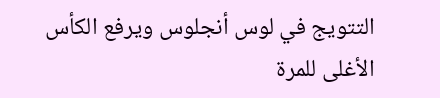التتويج في لوس أنجلوس ويرفع الكأس الأغلى للمرة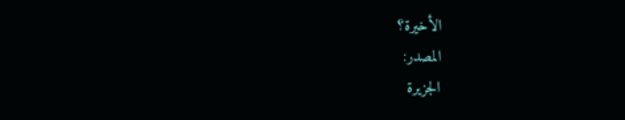الأخيرة؟
المصدر:
الجزيرة